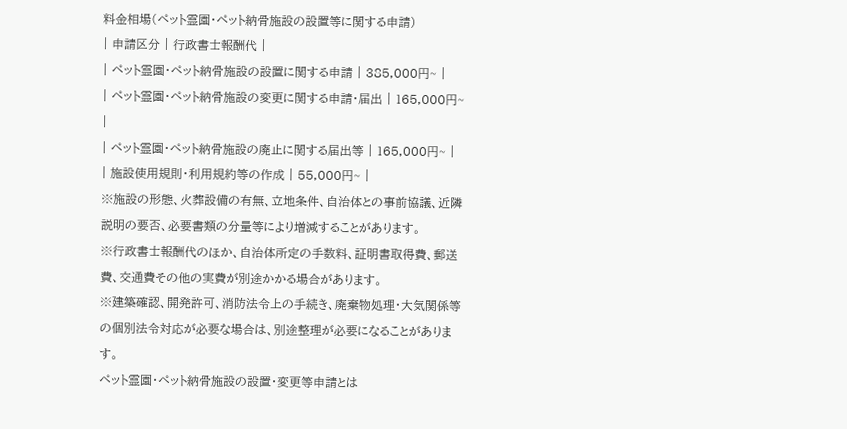料金相場(ペット霊園・ペット納骨施設の設置等に関する申請)
| 申請区分 | 行政書士報酬代 |
| ペット霊園・ペット納骨施設の設置に関する申請 | 385,000円~ |
| ペット霊園・ペット納骨施設の変更に関する申請・届出 | 165,000円~ |
| ペット霊園・ペット納骨施設の廃止に関する届出等 | 165,000円~ |
| 施設使用規則・利用規約等の作成 | 55,000円~ |
※施設の形態、火葬設備の有無、立地条件、自治体との事前協議、近隣説明の要否、必要書類の分量等により増減することがあります。
※行政書士報酬代のほか、自治体所定の手数料、証明書取得費、郵送費、交通費その他の実費が別途かかる場合があります。
※建築確認、開発許可、消防法令上の手続き、廃棄物処理・大気関係等の個別法令対応が必要な場合は、別途整理が必要になることがあります。
ペット霊園・ペット納骨施設の設置・変更等申請とは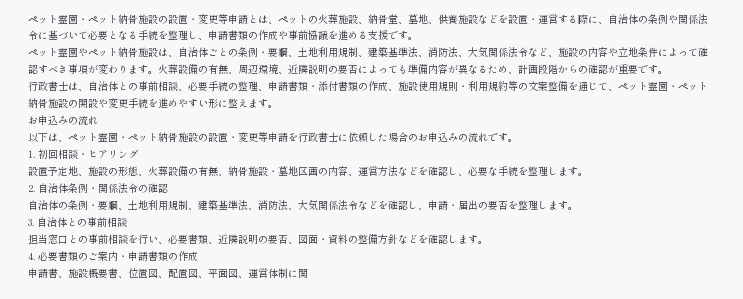ペット霊園・ペット納骨施設の設置・変更等申請とは、ペットの火葬施設、納骨堂、墓地、供養施設などを設置・運営する際に、自治体の条例や関係法令に基づいて必要となる手続を整理し、申請書類の作成や事前協議を進める支援です。
ペット霊園やペット納骨施設は、自治体ごとの条例・要綱、土地利用規制、建築基準法、消防法、大気関係法令など、施設の内容や立地条件によって確認すべき事項が変わります。火葬設備の有無、周辺環境、近隣説明の要否によっても準備内容が異なるため、計画段階からの確認が重要です。
行政書士は、自治体との事前相談、必要手続の整理、申請書類・添付書類の作成、施設使用規則・利用規約等の文案整備を通じて、ペット霊園・ペット納骨施設の開設や変更手続を進めやすい形に整えます。
お申込みの流れ
以下は、ペット霊園・ペット納骨施設の設置・変更等申請を行政書士に依頼した場合のお申込みの流れです。
1. 初回相談・ヒアリング
設置予定地、施設の形態、火葬設備の有無、納骨施設・墓地区画の内容、運営方法などを確認し、必要な手続を整理します。
2. 自治体条例・関係法令の確認
自治体の条例・要綱、土地利用規制、建築基準法、消防法、大気関係法令などを確認し、申請・届出の要否を整理します。
3. 自治体との事前相談
担当窓口との事前相談を行い、必要書類、近隣説明の要否、図面・資料の整備方針などを確認します。
4. 必要書類のご案内・申請書類の作成
申請書、施設概要書、位置図、配置図、平面図、運営体制に関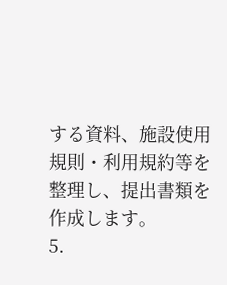する資料、施設使用規則・利用規約等を整理し、提出書類を作成します。
5.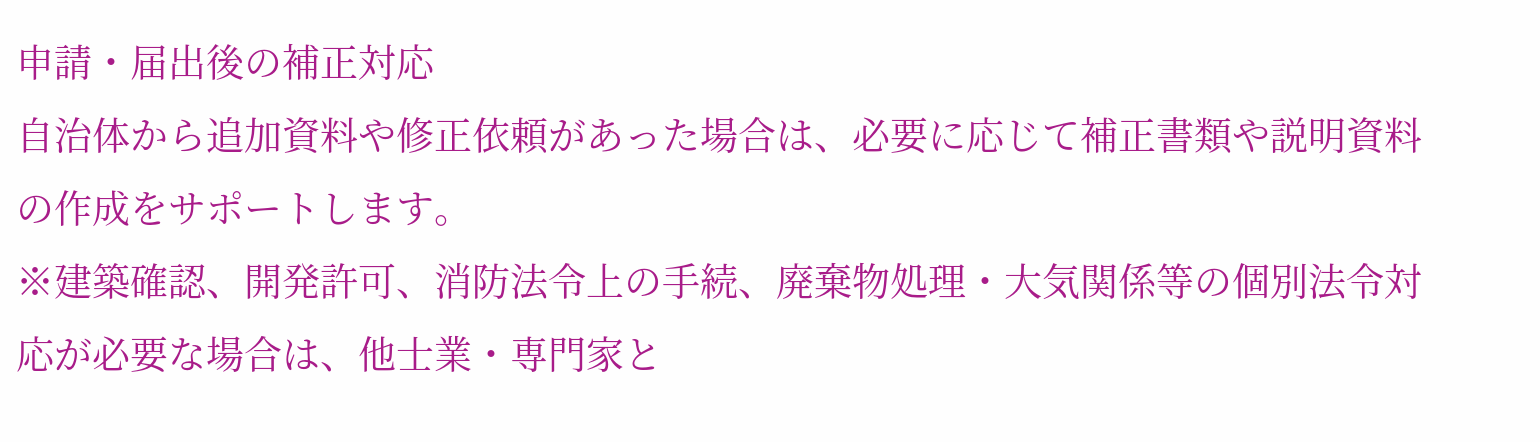申請・届出後の補正対応
自治体から追加資料や修正依頼があった場合は、必要に応じて補正書類や説明資料の作成をサポートします。
※建築確認、開発許可、消防法令上の手続、廃棄物処理・大気関係等の個別法令対応が必要な場合は、他士業・専門家と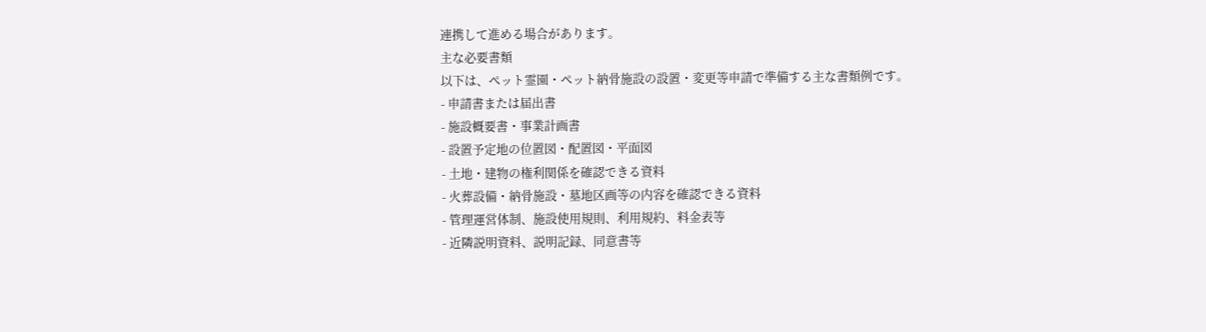連携して進める場合があります。
主な必要書類
以下は、ペット霊園・ペット納骨施設の設置・変更等申請で準備する主な書類例です。
- 申請書または届出書
- 施設概要書・事業計画書
- 設置予定地の位置図・配置図・平面図
- 土地・建物の権利関係を確認できる資料
- 火葬設備・納骨施設・墓地区画等の内容を確認できる資料
- 管理運営体制、施設使用規則、利用規約、料金表等
- 近隣説明資料、説明記録、同意書等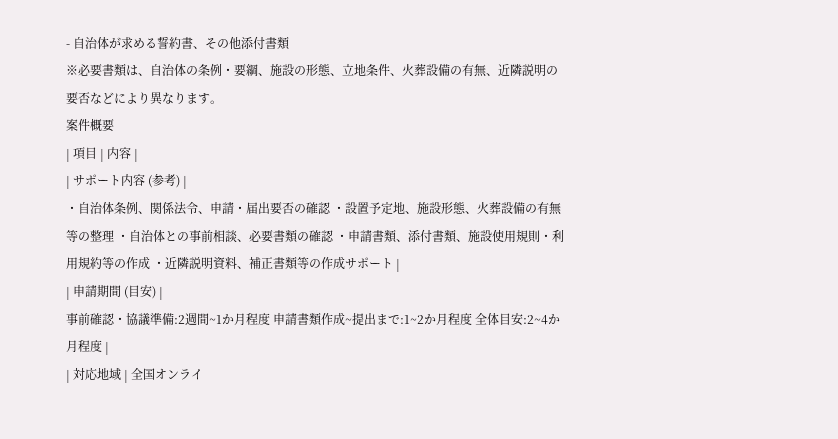- 自治体が求める誓約書、その他添付書類
※必要書類は、自治体の条例・要綱、施設の形態、立地条件、火葬設備の有無、近隣説明の要否などにより異なります。
案件概要
| 項目 | 内容 |
| サポート内容 (参考) |
・自治体条例、関係法令、申請・届出要否の確認 ・設置予定地、施設形態、火葬設備の有無等の整理 ・自治体との事前相談、必要書類の確認 ・申請書類、添付書類、施設使用規則・利用規約等の作成 ・近隣説明資料、補正書類等の作成サポート |
| 申請期間 (目安) |
事前確認・協議準備:2週間~1か月程度 申請書類作成~提出まで:1~2か月程度 全体目安:2~4か月程度 |
| 対応地域 | 全国オンライ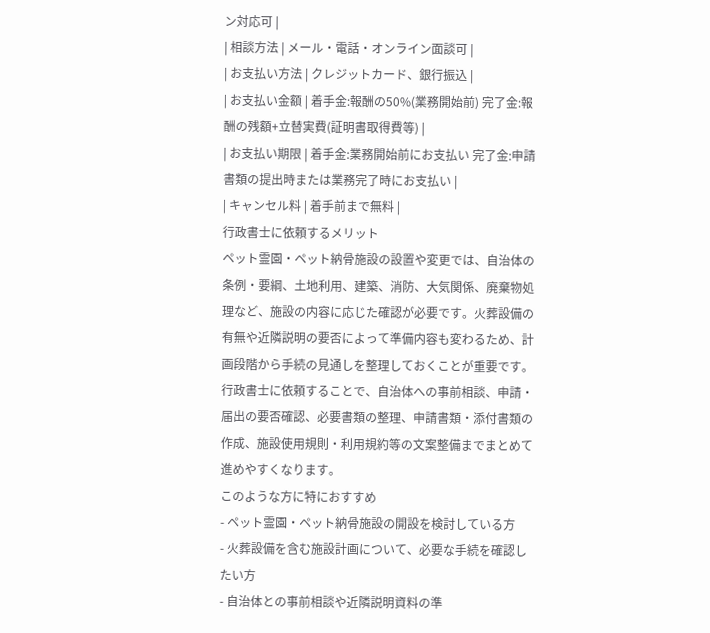ン対応可 |
| 相談方法 | メール・電話・オンライン面談可 |
| お支払い方法 | クレジットカード、銀行振込 |
| お支払い金額 | 着手金:報酬の50%(業務開始前) 完了金:報酬の残額+立替実費(証明書取得費等) |
| お支払い期限 | 着手金:業務開始前にお支払い 完了金:申請書類の提出時または業務完了時にお支払い |
| キャンセル料 | 着手前まで無料 |
行政書士に依頼するメリット
ペット霊園・ペット納骨施設の設置や変更では、自治体の条例・要綱、土地利用、建築、消防、大気関係、廃棄物処理など、施設の内容に応じた確認が必要です。火葬設備の有無や近隣説明の要否によって準備内容も変わるため、計画段階から手続の見通しを整理しておくことが重要です。
行政書士に依頼することで、自治体への事前相談、申請・届出の要否確認、必要書類の整理、申請書類・添付書類の作成、施設使用規則・利用規約等の文案整備までまとめて進めやすくなります。
このような方に特におすすめ
- ペット霊園・ペット納骨施設の開設を検討している方
- 火葬設備を含む施設計画について、必要な手続を確認したい方
- 自治体との事前相談や近隣説明資料の準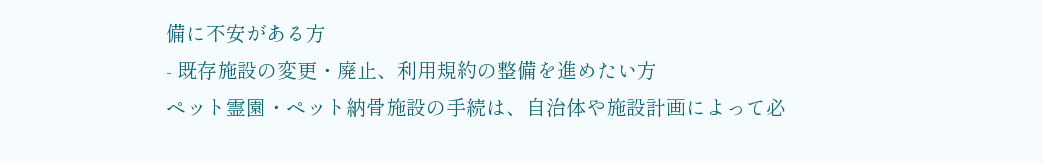備に不安がある方
- 既存施設の変更・廃止、利用規約の整備を進めたい方
ペット霊園・ペット納骨施設の手続は、自治体や施設計画によって必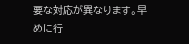要な対応が異なります。早めに行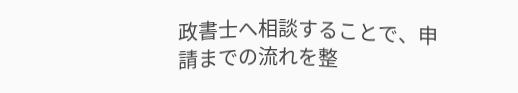政書士へ相談することで、申請までの流れを整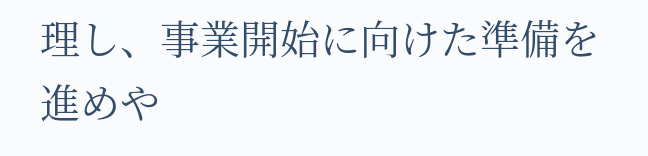理し、事業開始に向けた準備を進めや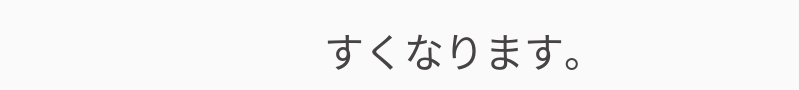すくなります。